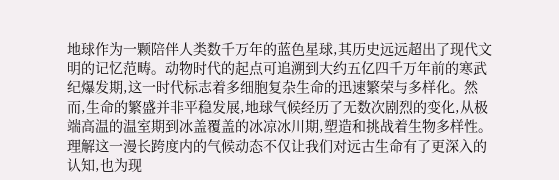地球作为一颗陪伴人类数千万年的蓝色星球,其历史远远超出了现代文明的记忆范畴。动物时代的起点可追溯到大约五亿四千万年前的寒武纪爆发期,这一时代标志着多细胞复杂生命的迅速繁荣与多样化。然而,生命的繁盛并非平稳发展,地球气候经历了无数次剧烈的变化,从极端高温的温室期到冰盖覆盖的冰凉冰川期,塑造和挑战着生物多样性。理解这一漫长跨度内的气候动态不仅让我们对远古生命有了更深入的认知,也为现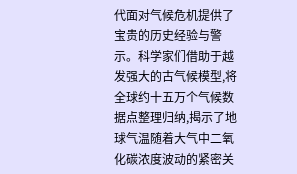代面对气候危机提供了宝贵的历史经验与警示。科学家们借助于越发强大的古气候模型,将全球约十五万个气候数据点整理归纳,揭示了地球气温随着大气中二氧化碳浓度波动的紧密关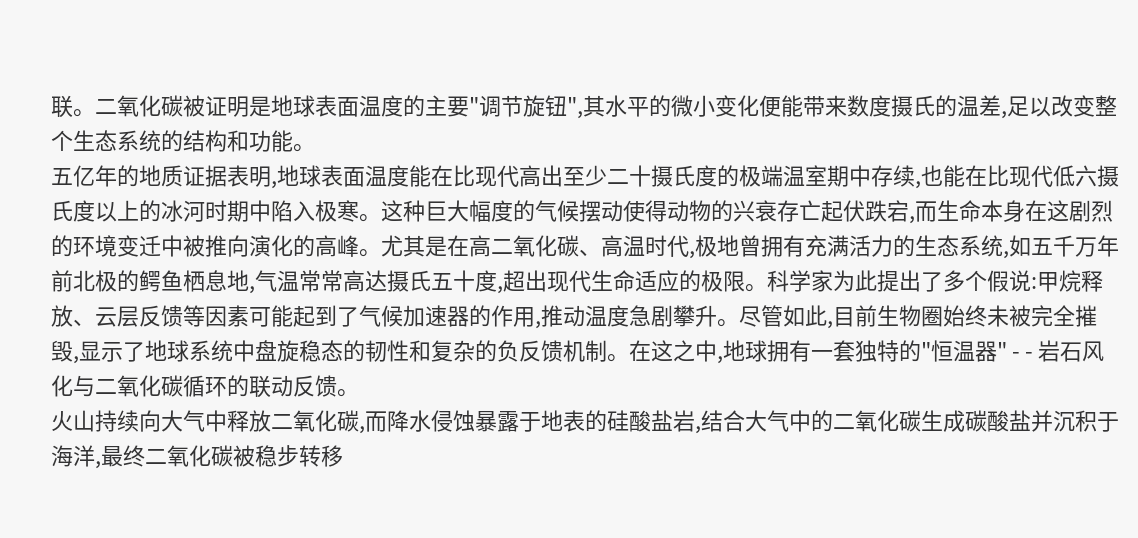联。二氧化碳被证明是地球表面温度的主要"调节旋钮",其水平的微小变化便能带来数度摄氏的温差,足以改变整个生态系统的结构和功能。
五亿年的地质证据表明,地球表面温度能在比现代高出至少二十摄氏度的极端温室期中存续,也能在比现代低六摄氏度以上的冰河时期中陷入极寒。这种巨大幅度的气候摆动使得动物的兴衰存亡起伏跌宕,而生命本身在这剧烈的环境变迁中被推向演化的高峰。尤其是在高二氧化碳、高温时代,极地曾拥有充满活力的生态系统,如五千万年前北极的鳄鱼栖息地,气温常常高达摄氏五十度,超出现代生命适应的极限。科学家为此提出了多个假说:甲烷释放、云层反馈等因素可能起到了气候加速器的作用,推动温度急剧攀升。尽管如此,目前生物圈始终未被完全摧毁,显示了地球系统中盘旋稳态的韧性和复杂的负反馈机制。在这之中,地球拥有一套独特的"恒温器" - - 岩石风化与二氧化碳循环的联动反馈。
火山持续向大气中释放二氧化碳,而降水侵蚀暴露于地表的硅酸盐岩,结合大气中的二氧化碳生成碳酸盐并沉积于海洋,最终二氧化碳被稳步转移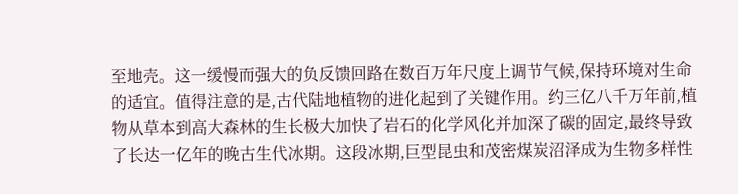至地壳。这一缓慢而强大的负反馈回路在数百万年尺度上调节气候,保持环境对生命的适宜。值得注意的是,古代陆地植物的进化起到了关键作用。约三亿八千万年前,植物从草本到高大森林的生长极大加快了岩石的化学风化并加深了碳的固定,最终导致了长达一亿年的晚古生代冰期。这段冰期,巨型昆虫和茂密煤炭沼泽成为生物多样性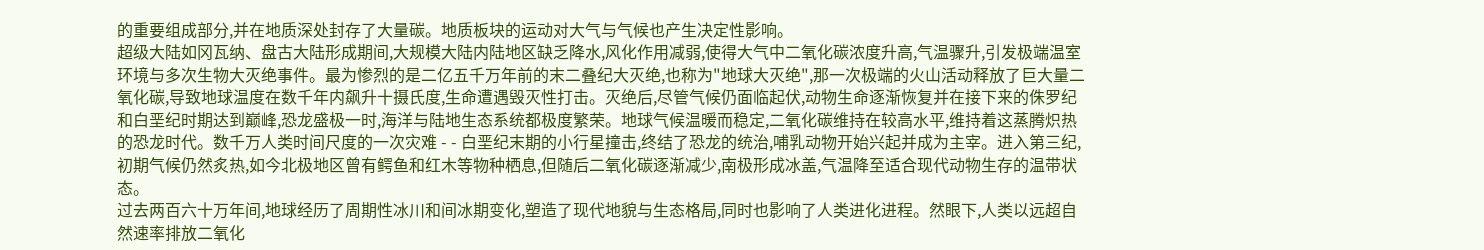的重要组成部分,并在地质深处封存了大量碳。地质板块的运动对大气与气候也产生决定性影响。
超级大陆如冈瓦纳、盘古大陆形成期间,大规模大陆内陆地区缺乏降水,风化作用减弱,使得大气中二氧化碳浓度升高,气温骤升,引发极端温室环境与多次生物大灭绝事件。最为惨烈的是二亿五千万年前的末二叠纪大灭绝,也称为"地球大灭绝",那一次极端的火山活动释放了巨大量二氧化碳,导致地球温度在数千年内飙升十摄氏度,生命遭遇毁灭性打击。灭绝后,尽管气候仍面临起伏,动物生命逐渐恢复并在接下来的侏罗纪和白垩纪时期达到巅峰,恐龙盛极一时,海洋与陆地生态系统都极度繁荣。地球气候温暖而稳定,二氧化碳维持在较高水平,维持着这蒸腾炽热的恐龙时代。数千万人类时间尺度的一次灾难 - - 白垩纪末期的小行星撞击,终结了恐龙的统治,哺乳动物开始兴起并成为主宰。进入第三纪,初期气候仍然炙热,如今北极地区曾有鳄鱼和红木等物种栖息,但随后二氧化碳逐渐减少,南极形成冰盖,气温降至适合现代动物生存的温带状态。
过去两百六十万年间,地球经历了周期性冰川和间冰期变化,塑造了现代地貌与生态格局,同时也影响了人类进化进程。然眼下,人类以远超自然速率排放二氧化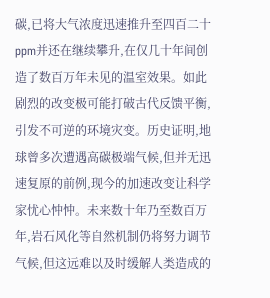碳,已将大气浓度迅速推升至四百二十ppm并还在继续攀升,在仅几十年间创造了数百万年未见的温室效果。如此剧烈的改变极可能打破古代反馈平衡,引发不可逆的环境灾变。历史证明,地球曾多次遭遇高碳极端气候,但并无迅速复原的前例,现今的加速改变让科学家忧心忡忡。未来数十年乃至数百万年,岩石风化等自然机制仍将努力调节气候,但这远难以及时缓解人类造成的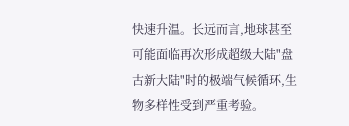快速升温。长远而言,地球甚至可能面临再次形成超级大陆"盘古新大陆"时的极端气候循环,生物多样性受到严重考验。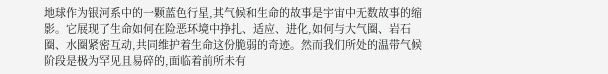地球作为银河系中的一颗蓝色行星,其气候和生命的故事是宇宙中无数故事的缩影。它展现了生命如何在险恶环境中挣扎、适应、进化,如何与大气圈、岩石圈、水圈紧密互动,共同维护着生命这份脆弱的奇迹。然而我们所处的温带气候阶段是极为罕见且易碎的,面临着前所未有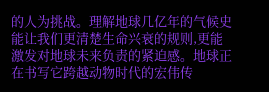的人为挑战。理解地球几亿年的气候史能让我们更清楚生命兴衰的规则,更能激发对地球未来负责的紧迫感。地球正在书写它跨越动物时代的宏伟传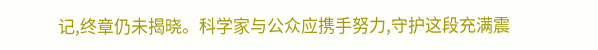记,终章仍未揭晓。科学家与公众应携手努力,守护这段充满震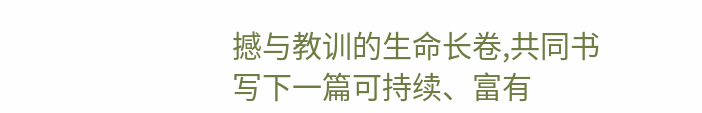撼与教训的生命长卷,共同书写下一篇可持续、富有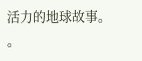活力的地球故事。
。